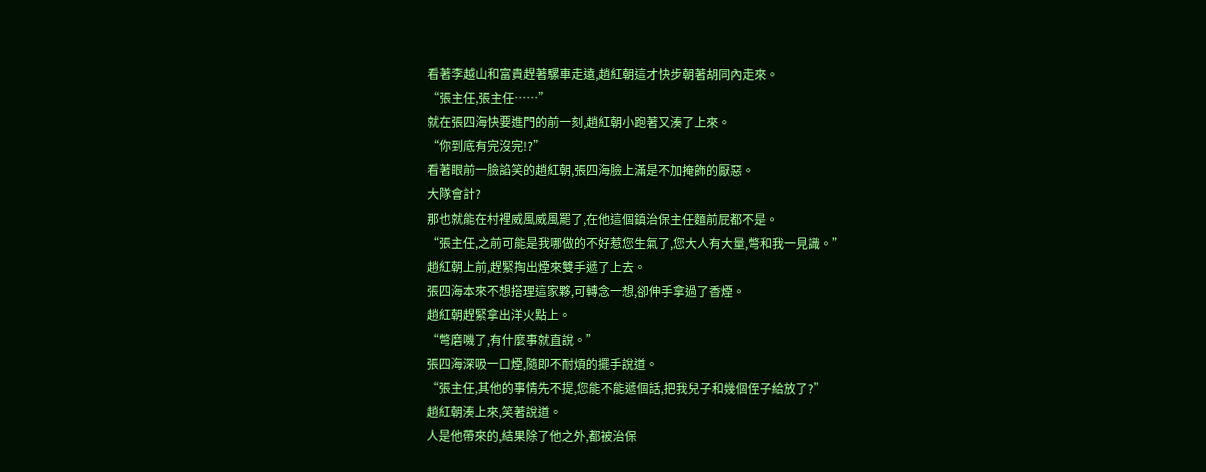看著李越山和富貴趕著騾車走遠,趙紅朝這才快步朝著胡同內走來。
“張主任,張主任……”
就在張四海快要進門的前一刻,趙紅朝小跑著又湊了上來。
“你到底有完沒完!?”
看著眼前一臉諂笑的趙紅朝,張四海臉上滿是不加掩飾的厭惡。
大隊會計?
那也就能在村裡威風威風罷了,在他這個鎮治保主任麵前屁都不是。
“張主任,之前可能是我哪做的不好惹您生氣了,您大人有大量,彆和我一見識。”
趙紅朝上前,趕緊掏出煙來雙手遞了上去。
張四海本來不想搭理這家夥,可轉念一想,卻伸手拿過了香煙。
趙紅朝趕緊拿出洋火點上。
“彆磨嘰了,有什麼事就直說。”
張四海深吸一口煙,隨即不耐煩的擺手說道。
“張主任,其他的事情先不提,您能不能遞個話,把我兒子和幾個侄子給放了?”
趙紅朝湊上來,笑著說道。
人是他帶來的,結果除了他之外,都被治保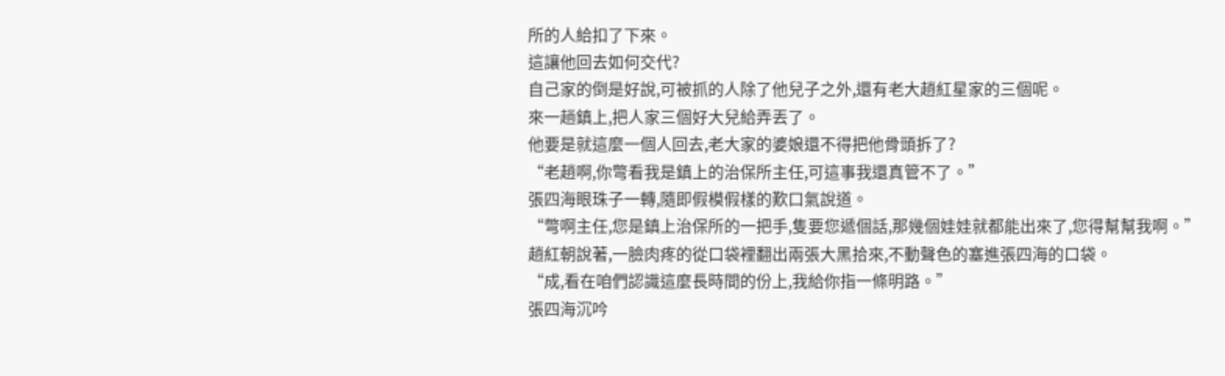所的人給扣了下來。
這讓他回去如何交代?
自己家的倒是好說,可被抓的人除了他兒子之外,還有老大趙紅星家的三個呢。
來一趟鎮上,把人家三個好大兒給弄丟了。
他要是就這麼一個人回去,老大家的婆娘還不得把他骨頭拆了?
“老趙啊,你彆看我是鎮上的治保所主任,可這事我還真管不了。”
張四海眼珠子一轉,隨即假模假樣的歎口氣說道。
“彆啊主任,您是鎮上治保所的一把手,隻要您遞個話,那幾個娃娃就都能出來了,您得幫幫我啊。”
趙紅朝說著,一臉肉疼的從口袋裡翻出兩張大黑拾來,不動聲色的塞進張四海的口袋。
“成,看在咱們認識這麼長時間的份上,我給你指一條明路。”
張四海沉吟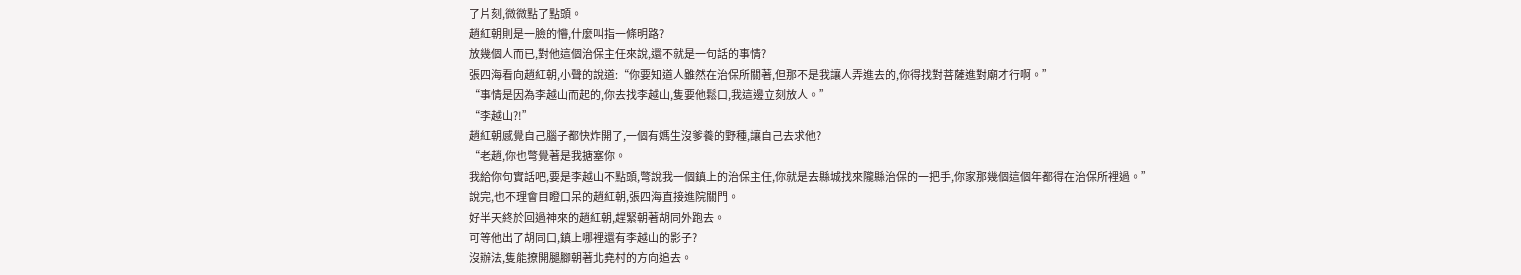了片刻,微微點了點頭。
趙紅朝則是一臉的懵,什麼叫指一條明路?
放幾個人而已,對他這個治保主任來說,還不就是一句話的事情?
張四海看向趙紅朝,小聲的說道:“你要知道人雖然在治保所關著,但那不是我讓人弄進去的,你得找對菩薩進對廟才行啊。”
“事情是因為李越山而起的,你去找李越山,隻要他鬆口,我這邊立刻放人。”
“李越山?!”
趙紅朝感覺自己腦子都快炸開了,一個有媽生沒爹養的野種,讓自己去求他?
“老趙,你也彆覺著是我搪塞你。
我給你句實話吧,要是李越山不點頭,彆說我一個鎮上的治保主任,你就是去縣城找來隴縣治保的一把手,你家那幾個這個年都得在治保所裡過。”
說完,也不理會目瞪口呆的趙紅朝,張四海直接進院關門。
好半天終於回過神來的趙紅朝,趕緊朝著胡同外跑去。
可等他出了胡同口,鎮上哪裡還有李越山的影子?
沒辦法,隻能撩開腿腳朝著北堯村的方向追去。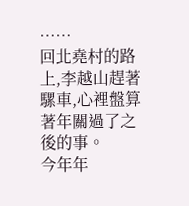……
回北堯村的路上,李越山趕著騾車,心裡盤算著年關過了之後的事。
今年年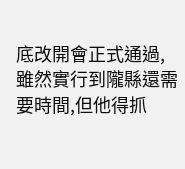底改開會正式通過,雖然實行到隴縣還需要時間,但他得抓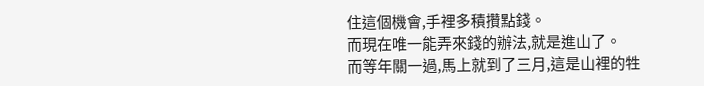住這個機會,手裡多積攢點錢。
而現在唯一能弄來錢的辦法,就是進山了。
而等年關一過,馬上就到了三月,這是山裡的牲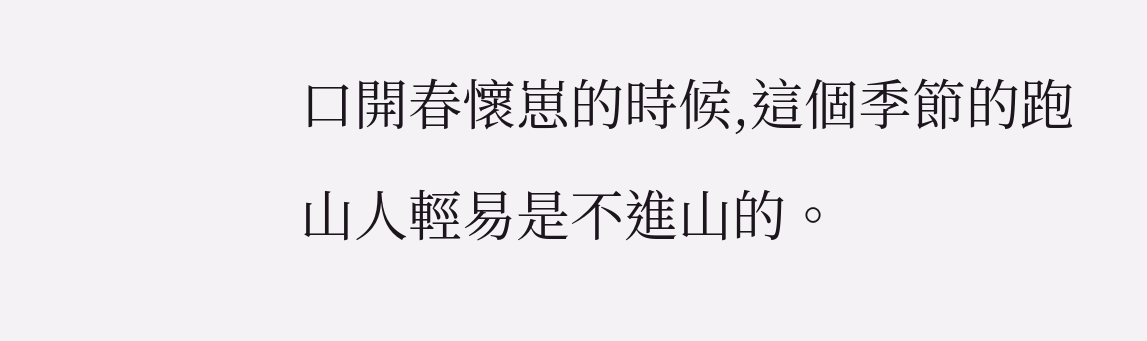口開春懷崽的時候,這個季節的跑山人輕易是不進山的。